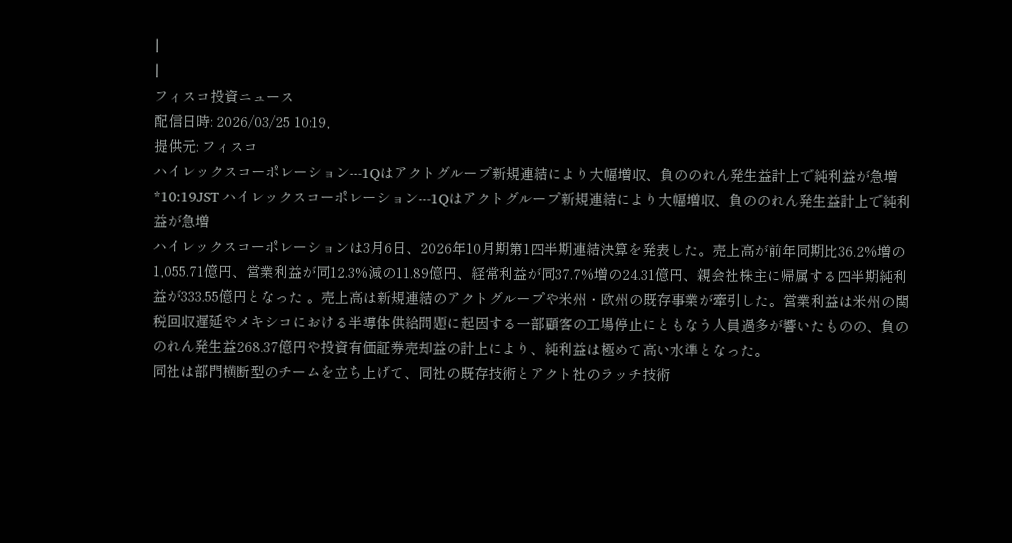|
|
フィスコ投資ニュース
配信日時: 2026/03/25 10:19,
提供元: フィスコ
ハイレックスコーポレーション---1Qはアクトグループ新規連結により大幅増収、負ののれん発生益計上で純利益が急増
*10:19JST ハイレックスコーポレーション---1Qはアクトグループ新規連結により大幅増収、負ののれん発生益計上で純利益が急増
ハイレックスコーポレーションは3月6日、2026年10月期第1四半期連結決算を発表した。売上高が前年同期比36.2%増の1,055.71億円、営業利益が同12.3%減の11.89億円、経常利益が同37.7%増の24.31億円、親会社株主に帰属する四半期純利益が333.55億円となった 。売上高は新規連結のアクトグループや米州・欧州の既存事業が牽引した。営業利益は米州の関税回収遅延やメキシコにおける半導体供給問題に起因する一部顧客の工場停止にともなう人員過多が響いたものの、負ののれん発生益268.37億円や投資有価証券売却益の計上により、純利益は極めて高い水準となった。
同社は部門横断型のチームを立ち上げて、同社の既存技術とアクト社のラッチ技術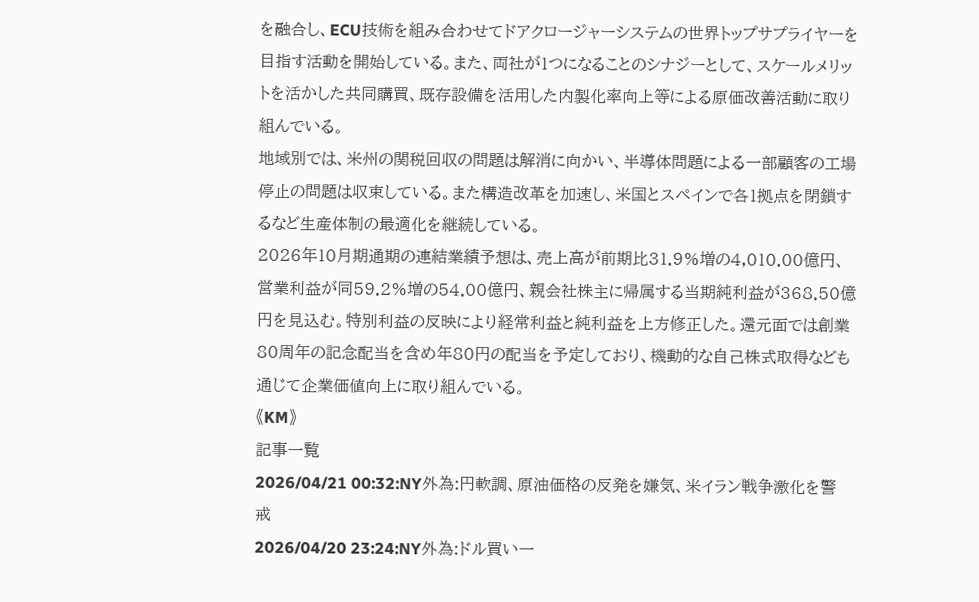を融合し、ECU技術を組み合わせてドアクロージャーシステムの世界トップサプライヤーを目指す活動を開始している。また、両社が1つになることのシナジーとして、スケールメリットを活かした共同購買、既存設備を活用した内製化率向上等による原価改善活動に取り組んでいる。
地域別では、米州の関税回収の問題は解消に向かい、半導体問題による一部顧客の工場停止の問題は収束している。また構造改革を加速し、米国とスペインで各1拠点を閉鎖するなど生産体制の最適化を継続している。
2026年10月期通期の連結業績予想は、売上高が前期比31.9%増の4,010.00億円、営業利益が同59.2%増の54.00億円、親会社株主に帰属する当期純利益が368.50億円を見込む。特別利益の反映により経常利益と純利益を上方修正した。還元面では創業80周年の記念配当を含め年80円の配当を予定しており、機動的な自己株式取得なども通じて企業価値向上に取り組んでいる。
《KM》
記事一覧
2026/04/21 00:32:NY外為:円軟調、原油価格の反発を嫌気、米イラン戦争激化を警戒
2026/04/20 23:24:NY外為:ドル買い一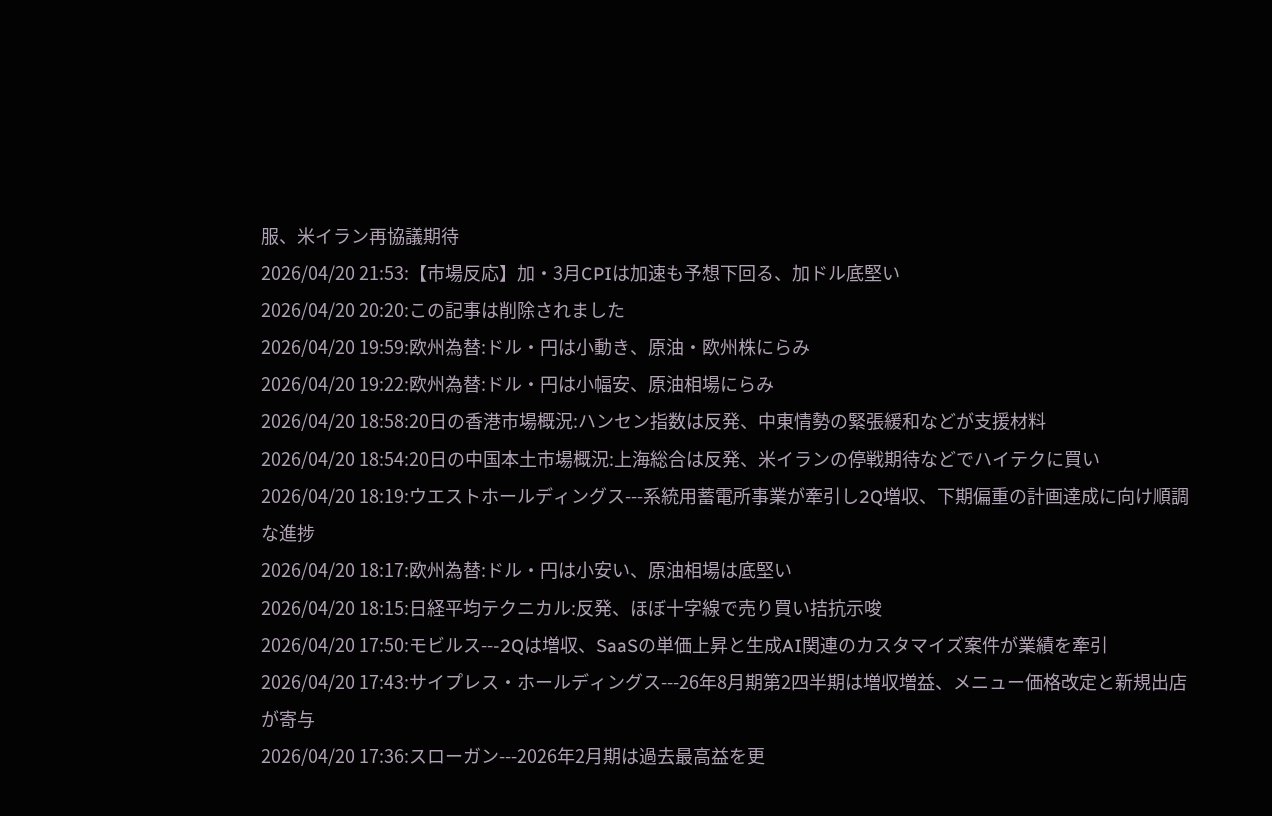服、米イラン再協議期待
2026/04/20 21:53:【市場反応】加・3月CPIは加速も予想下回る、加ドル底堅い
2026/04/20 20:20:この記事は削除されました
2026/04/20 19:59:欧州為替:ドル・円は小動き、原油・欧州株にらみ
2026/04/20 19:22:欧州為替:ドル・円は小幅安、原油相場にらみ
2026/04/20 18:58:20日の香港市場概況:ハンセン指数は反発、中東情勢の緊張緩和などが支援材料
2026/04/20 18:54:20日の中国本土市場概況:上海総合は反発、米イランの停戦期待などでハイテクに買い
2026/04/20 18:19:ウエストホールディングス---系統用蓄電所事業が牽引し2Q増収、下期偏重の計画達成に向け順調な進捗
2026/04/20 18:17:欧州為替:ドル・円は小安い、原油相場は底堅い
2026/04/20 18:15:日経平均テクニカル:反発、ほぼ十字線で売り買い拮抗示唆
2026/04/20 17:50:モビルス---2Qは増収、SaaSの単価上昇と生成AI関連のカスタマイズ案件が業績を牽引
2026/04/20 17:43:サイプレス・ホールディングス---26年8月期第2四半期は増収増益、メニュー価格改定と新規出店が寄与
2026/04/20 17:36:スローガン---2026年2月期は過去最高益を更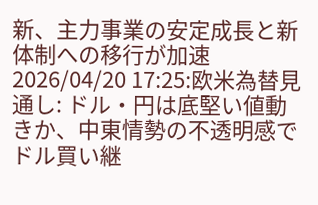新、主力事業の安定成長と新体制への移行が加速
2026/04/20 17:25:欧米為替見通し: ドル・円は底堅い値動きか、中東情勢の不透明感でドル買い継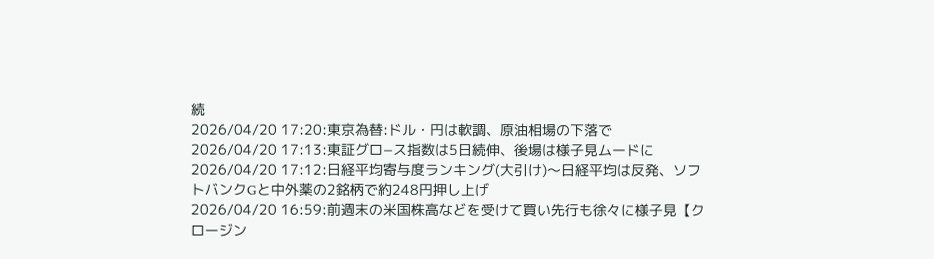続
2026/04/20 17:20:東京為替:ドル・円は軟調、原油相場の下落で
2026/04/20 17:13:東証グロ−ス指数は5日続伸、後場は様子見ムードに
2026/04/20 17:12:日経平均寄与度ランキング(大引け)〜日経平均は反発、ソフトバンクGと中外薬の2銘柄で約248円押し上げ
2026/04/20 16:59:前週末の米国株高などを受けて買い先行も徐々に様子見【クロージン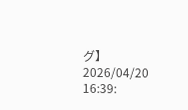グ】
2026/04/20 16:39: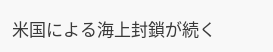米国による海上封鎖が続く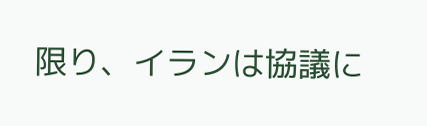限り、イランは協議に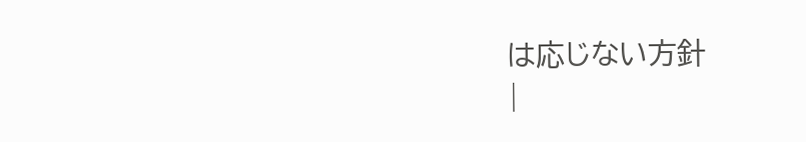は応じない方針
|